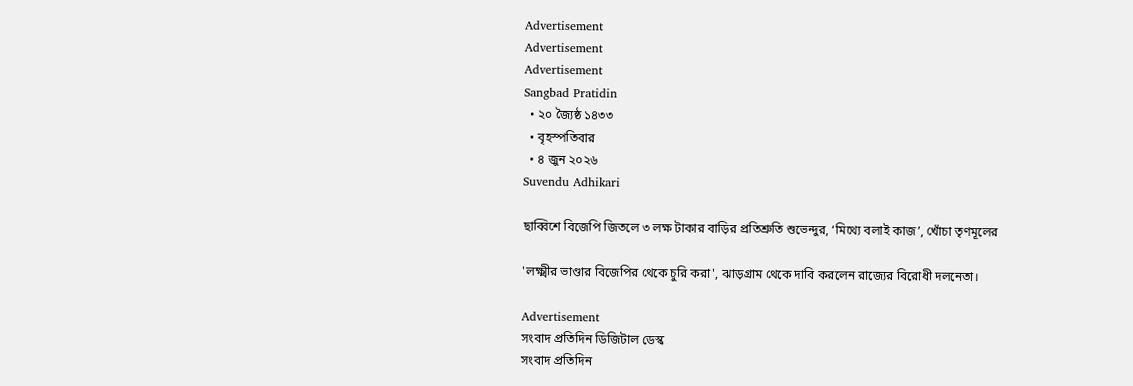Advertisement
Advertisement
Advertisement
Sangbad Pratidin
  • ২০ জ্যৈষ্ঠ ১৪৩৩
  • বৃহস্পতিবার
  • ৪ জুন ২০২৬
Suvendu Adhikari

ছাব্বিশে বিজেপি জিতলে ৩ লক্ষ টাকার বাড়ির প্রতিশ্রুতি শুভেন্দুর, ‘মিথ্যে বলাই কাজ’, খোঁচা তৃণমূলের

'লক্ষ্মীর ভাণ্ডার বিজেপির থেকে চুরি করা', ঝাড়গ্রাম থেকে দাবি করলেন রাজ্যের বিরোধী দলনেতা।

Advertisement
সংবাদ প্রতিদিন ডিজিটাল ডেস্ক
সংবাদ প্রতিদিন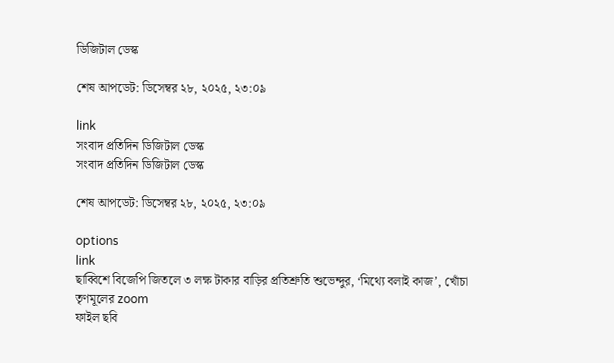ডিজিটাল ডেস্ক

শেষ আপডেট: ডিসেম্বর ২৮, ২০২৫, ২৩:০৯

link
সংবাদ প্রতিদিন ডিজিটাল ডেস্ক
সংবাদ প্রতিদিন ডিজিটাল ডেস্ক

শেষ আপডেট: ডিসেম্বর ২৮, ২০২৫, ২৩:০৯

options
link
ছাব্বিশে বিজেপি জিতলে ৩ লক্ষ টাকার বাড়ির প্রতিশ্রুতি শুভেন্দুর, ‘মিথ্যে বলাই কাজ’, খোঁচা তৃণমূলের zoom
ফাইল ছবি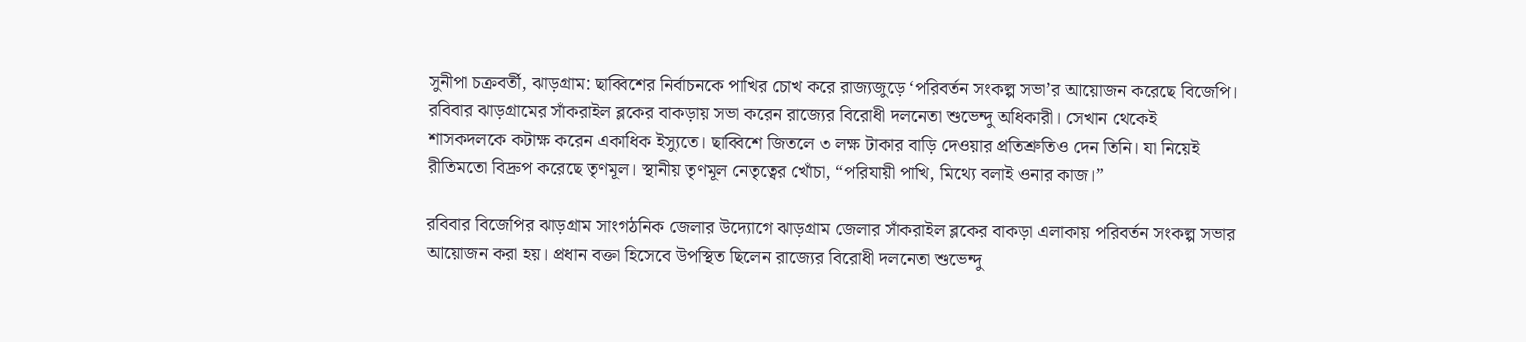সুনীপা চক্রবর্তী, ঝাড়গ্রাম: ছাব্বিশের নির্বাচনকে পাখির চোখ করে রাজ্যজুড়ে ‘পরিবর্তন সংকল্প সভা’র আয়োজন করেছে বিজেপি। রবিবার ঝাড়গ্রামের সাঁকরাইল ব্লকের বাকড়ায় সভা করেন রাজ্যের বিরোধী দলনেতা শুভেন্দু অধিকারী। সেখান থেকেই শাসকদলকে কটাক্ষ করেন একাধিক ইস্যুতে। ছাব্বিশে জিতলে ৩ লক্ষ টাকার বাড়ি দেওয়ার প্রতিশ্রুতিও দেন তিনি। যা নিয়েই রীতিমতো বিদ্রুপ করেছে তৃণমূল। স্থানীয় তৃণমূল নেতৃত্বের খোঁচা, “পরিযায়ী পাখি, মিথ্যে বলাই ওনার কাজ।”

রবিবার বিজেপির ঝাড়গ্রাম সাংগঠনিক জেলার উদ্যোগে ঝাড়গ্রাম জেলার সাঁকরাইল ব্লকের বাকড়া এলাকায় পরিবর্তন সংকল্প সভার আয়োজন করা হয়। প্রধান বক্তা হিসেবে উপস্থিত ছিলেন রাজ্যের বিরোধী দলনেতা শুভেন্দু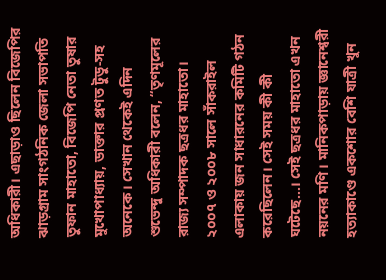অধিকারী। এছাড়াও ছিলেন বিজেপির ঝাড়গ্রাম সাংগঠনিক জেলা সভাপতি তুফান মাহাতো, বিজেপি নেতা তুষার মুখোপাধ্যায়, ডাক্তার প্রণত টুডু-সহ অনেকে। সেখান থেকেই এদিন শুভেন্দু অধিকারী বলেন, “তৃণমূলের রাজ্য সম্পাদক ছত্রধর মাহাতো। ২০০৭ ও ২০০৮ সালে সাঁকরাইল এলাকায় জন সাধারনের কমিটি গঠন করেছিলেন। সেই সময় কী কী ঘটেছে…। সেই ছত্রধর মাহাতো এখন নয়নের মণি। মানিকপাড়ায় জ্ঞানেশ্বরী হত্যাকাণ্ডে একশোর বেশি যাত্রী খুন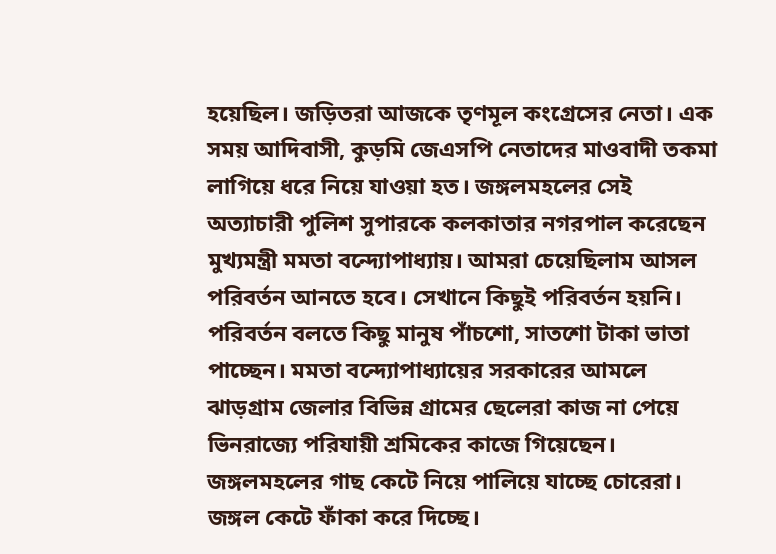হয়েছিল। জড়িতরা আজকে তৃণমূল কংগ্রেসের নেতা। এক সময় আদিবাসী, কুড়মি জেএসপি নেতাদের মাওবাদী তকমা লাগিয়ে ধরে নিয়ে যাওয়া হত। জঙ্গলমহলের সেই অত্যাচারী পুলিশ সুপারকে কলকাতার নগরপাল করেছেন মুখ্যমন্ত্রী মমতা বন্দ্যোপাধ্যায়। আমরা চেয়েছিলাম আসল পরিবর্তন আনতে হবে। সেখানে কিছুই পরিবর্তন হয়নি। পরিবর্তন বলতে কিছু মানুষ পাঁচশো, সাতশো টাকা ভাতা পাচ্ছেন। মমতা বন্দ্যোপাধ্যায়ের সরকারের আমলে ঝাড়গ্রাম জেলার বিভিন্ন গ্রামের ছেলেরা কাজ না পেয়ে ভিনরাজ্যে পরিযায়ী শ্রমিকের কাজে গিয়েছেন। জঙ্গলমহলের গাছ কেটে নিয়ে পালিয়ে যাচ্ছে চোরেরা। জঙ্গল কেটে ফাঁকা করে দিচ্ছে।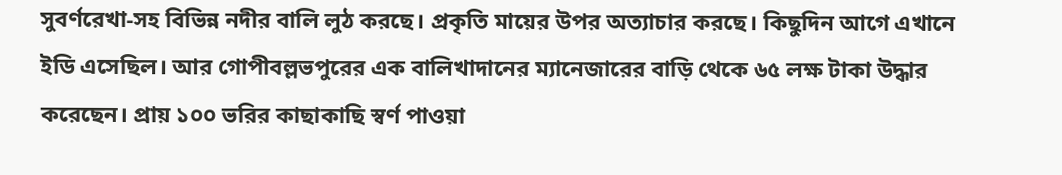সুবর্ণরেখা-সহ বিভিন্ন নদীর বালি লুঠ করছে। প্রকৃতি মায়ের উপর অত্যাচার করছে। কিছুদিন আগে এখানে ইডি এসেছিল। আর গোপীবল্লভপুরের এক বালিখাদানের ম্যানেজারের বাড়ি থেকে ৬৫ লক্ষ টাকা উদ্ধার করেছেন। প্রায় ১০০ ভরির কাছাকাছি স্বর্ণ পাওয়া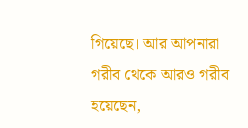গিয়েছে। আর আপনারা গরীব থেকে আরও গরীব হয়েছেন,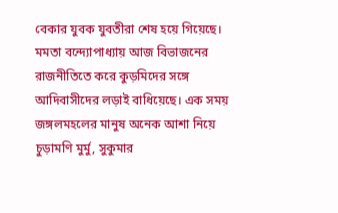বেকার যুবক যুবতীরা শেষ হয়ে গিয়েছে। মমতা বন্দ্যোপাধ্যায় আজ বিভাজনের রাজনীতিতে করে কুড়মিদের সঙ্গে আদিবাসীদের লড়াই বাধিয়েছে। এক সময় জঙ্গলমহলের মানুষ অনেক আশা নিয়ে চুড়ামণি মুর্মু, সুকুমার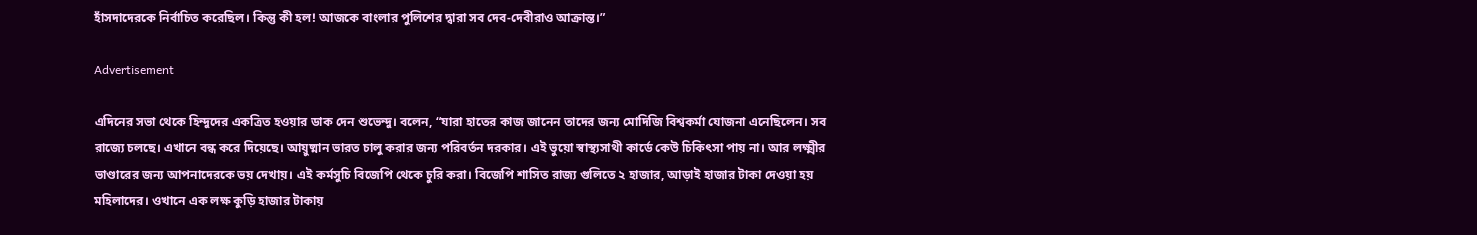হাঁসদাদেরকে নির্বাচিত করেছিল। কিন্তু কী হল! আজকে বাংলার পুলিশের দ্বারা সব দেব-দেবীরাও আক্রান্ত।”

Advertisement

এদিনের সভা থেকে হিন্দুদের একত্রিত হওয়ার ডাক দেন শুভেন্দু। বলেন, “যারা হাতের কাজ জানেন তাদের জন্য মোদিজি বিশ্বকর্মা যোজনা এনেছিলেন। সব রাজ্যে চলছে। এখানে বন্ধ করে দিয়েছে। আয়ুষ্মান ভারত চালু করার জন্য পরিবর্তন দরকার। এই ভুয়ো স্বাস্থ্যসাথী কার্ডে কেউ চিকিৎসা পায় না। আর লক্ষ্মীর ভাণ্ডারের জন্য আপনাদেরকে ভয় দেখায়। এই কর্মসুচি বিজেপি থেকে চুরি করা। বিজেপি শাসিত রাজ্য গুলিতে ২ হাজার, আড়াই হাজার টাকা দেওয়া হয় মহিলাদের। ওখানে এক লক্ষ কুড়ি হাজার টাকায়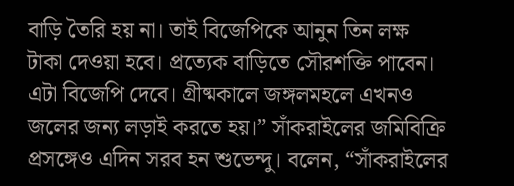বাড়ি তৈরি হয় না। তাই বিজেপিকে আনুন তিন লক্ষ টাকা দেওয়া হবে। প্রত্যেক বাড়িতে সৌরশক্তি পাবেন। এটা বিজেপি দেবে। গ্রীষ্মকালে জঙ্গলমহলে এখনও জলের জন্য লড়াই করতে হয়।” সাঁকরাইলের জমিবিক্রি প্রসঙ্গেও এদিন সরব হন শুভেন্দু। বলেন, “সাঁকরাইলের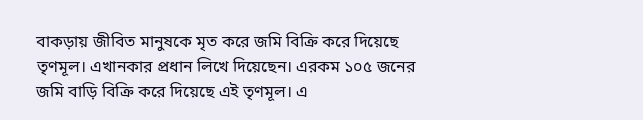বাকড়ায় জীবিত মানুষকে মৃত করে জমি বিক্রি করে দিয়েছে তৃণমূল। এখানকার প্রধান লিখে দিয়েছেন। এরকম ১০৫ জনের জমি বাড়ি বিক্রি করে দিয়েছে এই তৃণমূল। এ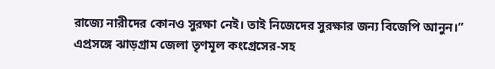রাজ্যে নারীদের কোনও সুরক্ষা নেই। তাই নিজেদের সুরক্ষার জন্য বিজেপি আনুন।” এপ্রসঙ্গে ঝাড়গ্রাম জেলা তৃণমূল কংগ্রেসের-সহ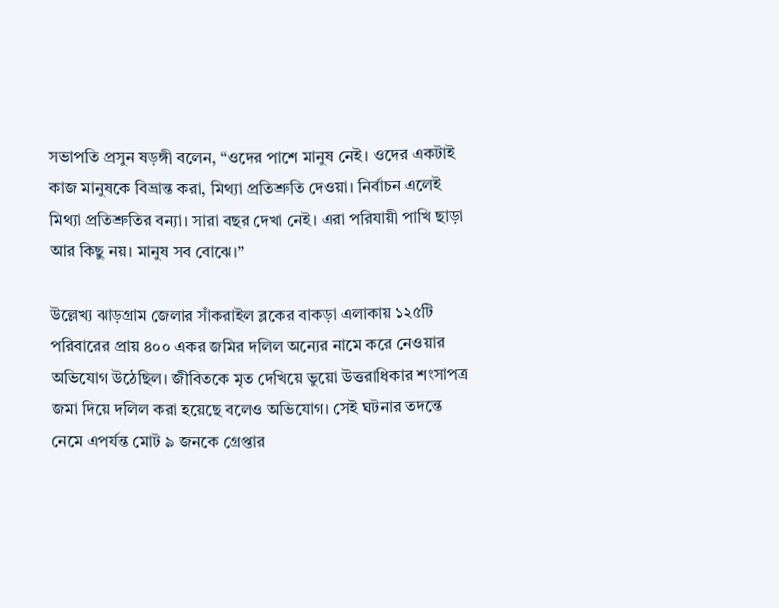সভাপতি প্রসুন ষড়ঙ্গী বলেন, “ওদের পাশে মানুষ নেই। ওদের একটাই কাজ মানুষকে বিভ্রান্ত করা, মিথ্যা প্রতিশ্রুতি দেওয়া। নির্বাচন এলেই মিথ্যা প্রতিশ্রুতির বন্যা। সারা বছর দেখা নেই। এরা পরিযায়ী পাখি ছাড়া আর কিছু নয়। মানুষ সব বোঝে।”

উল্লেখ্য ঝাড়গ্রাম জেলার সাঁকরাইল ব্লকের বাকড়া এলাকায় ১২৫টি পরিবারের প্রায় ৪০০ একর জমির দলিল অন্যের নামে করে নেওয়ার অভিযোগ উঠেছিল। জীবিতকে মৃত দেখিয়ে ভুয়ো উত্তরাধিকার শংসাপত্র জমা দিয়ে দলিল করা হয়েছে বলেও অভিযোগ। সেই ঘটনার তদন্তে নেমে এপর্যন্ত মোট ৯ জনকে গ্রেপ্তার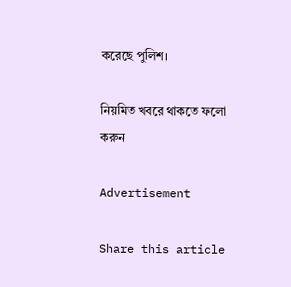করেছে পুলিশ।

নিয়মিত খবরে থাকতে ফলো করুন

Advertisement

Share this article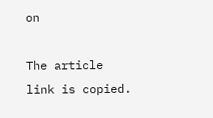on

The article link is copied.